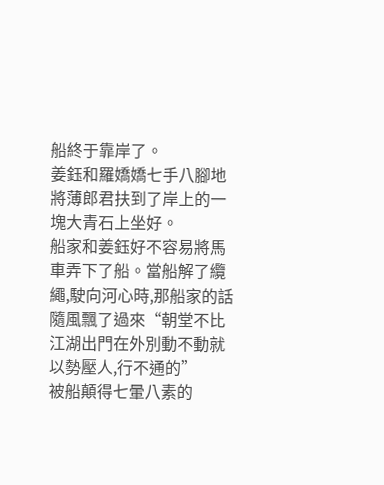船終于靠岸了。
姜鈺和羅嬌嬌七手八腳地將薄郎君扶到了岸上的一塊大青石上坐好。
船家和姜鈺好不容易將馬車弄下了船。當船解了纜繩,駛向河心時,那船家的話隨風飄了過來“朝堂不比江湖出門在外別動不動就以勢壓人,行不通的”
被船顛得七暈八素的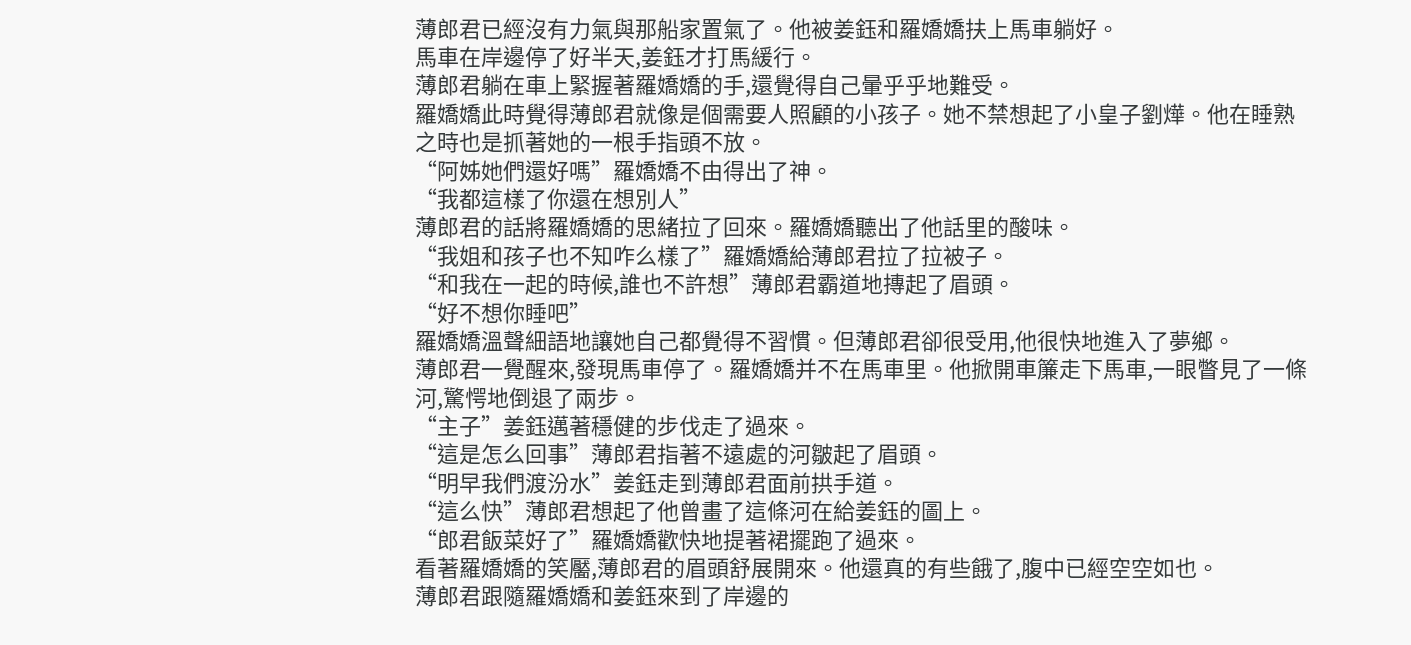薄郎君已經沒有力氣與那船家置氣了。他被姜鈺和羅嬌嬌扶上馬車躺好。
馬車在岸邊停了好半天,姜鈺才打馬緩行。
薄郎君躺在車上緊握著羅嬌嬌的手,還覺得自己暈乎乎地難受。
羅嬌嬌此時覺得薄郎君就像是個需要人照顧的小孩子。她不禁想起了小皇子劉燁。他在睡熟之時也是抓著她的一根手指頭不放。
“阿姊她們還好嗎”羅嬌嬌不由得出了神。
“我都這樣了你還在想別人”
薄郎君的話將羅嬌嬌的思緒拉了回來。羅嬌嬌聽出了他話里的酸味。
“我姐和孩子也不知咋么樣了”羅嬌嬌給薄郎君拉了拉被子。
“和我在一起的時候,誰也不許想”薄郎君霸道地摶起了眉頭。
“好不想你睡吧”
羅嬌嬌溫聲細語地讓她自己都覺得不習慣。但薄郎君卻很受用,他很快地進入了夢鄉。
薄郎君一覺醒來,發現馬車停了。羅嬌嬌并不在馬車里。他掀開車簾走下馬車,一眼瞥見了一條河,驚愕地倒退了兩步。
“主子”姜鈺邁著穩健的步伐走了過來。
“這是怎么回事”薄郎君指著不遠處的河皺起了眉頭。
“明早我們渡汾水”姜鈺走到薄郎君面前拱手道。
“這么快”薄郎君想起了他曾畫了這條河在給姜鈺的圖上。
“郎君飯菜好了”羅嬌嬌歡快地提著裙擺跑了過來。
看著羅嬌嬌的笑靨,薄郎君的眉頭舒展開來。他還真的有些餓了,腹中已經空空如也。
薄郎君跟隨羅嬌嬌和姜鈺來到了岸邊的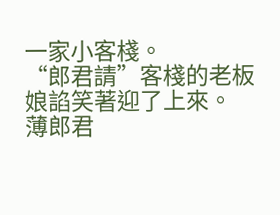一家小客棧。
“郎君請”客棧的老板娘諂笑著迎了上來。
薄郎君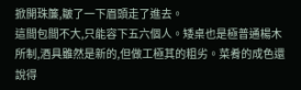掀開珠簾,皺了一下眉頭走了進去。
這間包間不大,只能容下五六個人。矮桌也是極普通楊木所制,酒具雖然是新的,但做工極其的粗劣。菜肴的成色還說得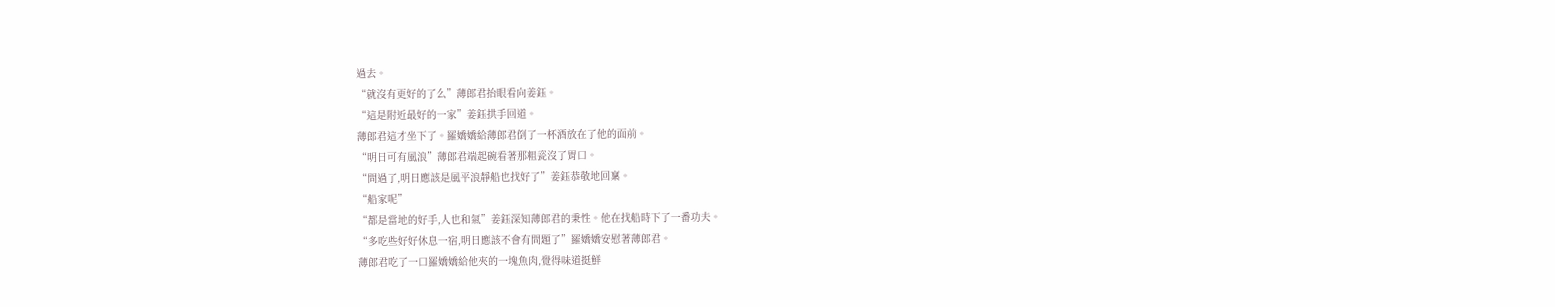過去。
“就沒有更好的了么”薄郎君抬眼看向姜鈺。
“這是附近最好的一家”姜鈺拱手回道。
薄郎君這才坐下了。羅嬌嬌給薄郎君倒了一杯酒放在了他的面前。
“明日可有風浪”薄郎君端起碗看著那粗瓷沒了胃口。
“問過了,明日應該是風平浪靜船也找好了”姜鈺恭敬地回稟。
“船家呢”
“都是當地的好手,人也和氣”姜鈺深知薄郎君的秉性。他在找船時下了一番功夫。
“多吃些好好休息一宿,明日應該不會有問題了”羅嬌嬌安慰著薄郎君。
薄郎君吃了一口羅嬌嬌給他夾的一塊魚肉,覺得味道挺鮮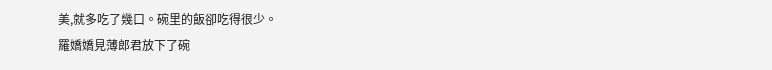美,就多吃了幾口。碗里的飯卻吃得很少。
羅嬌嬌見薄郎君放下了碗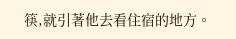筷,就引著他去看住宿的地方。